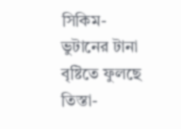সিকিম-ভুটানের টানা বৃষ্টিতে ফুলছে তিস্তা-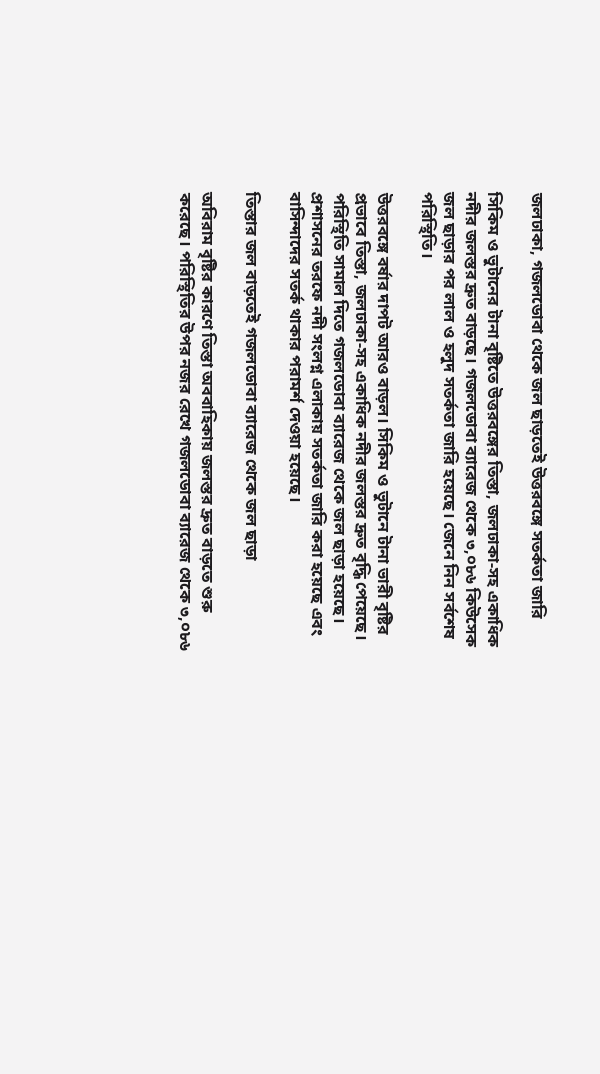জলঢাকা, গজলডোবা থেকে জল ছাড়তেই উত্তরবঙ্গে সতর্কতা জারি

সিকিম ও ভুটানের টানা বৃষ্টিতে উত্তরবঙ্গের তিস্তা, জলঢাকা-সহ একাধিক নদীর জলস্তর দ্রুত বাড়ছে। গজলডোবা ব্যারেজ থেকে ৩,০৮৬ কিউসেক জল ছাড়ার পর লাল ও হলুদ সতর্কতা জারি হয়েছে। জেনে নিন সর্বশেষ পরিস্থিতি।

উত্তরবঙ্গে বর্ষার দাপট আরও বাড়ল। সিকিম ও ভুটানে টানা ভারী বৃষ্টির প্রভাবে তিস্তা, জলঢাকা-সহ একাধিক নদীর জলস্তর দ্রুত বৃদ্ধি পেয়েছে। পরিস্থিতি সামাল দিতে গজলডোবা ব্যারেজ থেকে জল ছাড়া হয়েছে। প্রশাসনের তরফে নদী সংলগ্ন এলাকায় সতর্কতা জারি করা হয়েছে এবং বাসিন্দাদের সতর্ক থাকার পরামর্শ দেওয়া হয়েছে।

তিস্তার জল বাড়তেই গজলডোবা ব্যারেজ থেকে জল ছাড়া

অবিরাম বৃষ্টির কারণে তিস্তা অববাহিকায় জলস্তর দ্রুত বাড়তে শুরু করেছে। পরিস্থিতির উপর নজর রেখে গজলডোবা ব্যারেজ থেকে ৩,০৮৬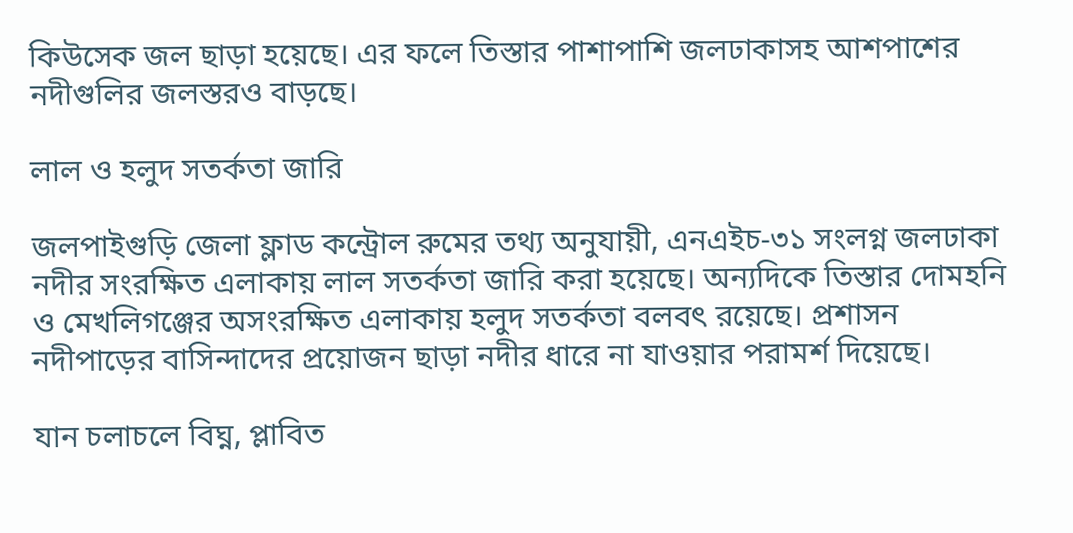কিউসেক জল ছাড়া হয়েছে। এর ফলে তিস্তার পাশাপাশি জলঢাকাসহ আশপাশের নদীগুলির জলস্তরও বাড়ছে।

লাল ও হলুদ সতর্কতা জারি

জলপাইগুড়ি জেলা ফ্লাড কন্ট্রোল রুমের তথ্য অনুযায়ী, এনএইচ-৩১ সংলগ্ন জলঢাকা নদীর সংরক্ষিত এলাকায় লাল সতর্কতা জারি করা হয়েছে। অন্যদিকে তিস্তার দোমহনি ও মেখলিগঞ্জের অসংরক্ষিত এলাকায় হলুদ সতর্কতা বলবৎ রয়েছে। প্রশাসন নদীপাড়ের বাসিন্দাদের প্রয়োজন ছাড়া নদীর ধারে না যাওয়ার পরামর্শ দিয়েছে।

যান চলাচলে বিঘ্ন, প্লাবিত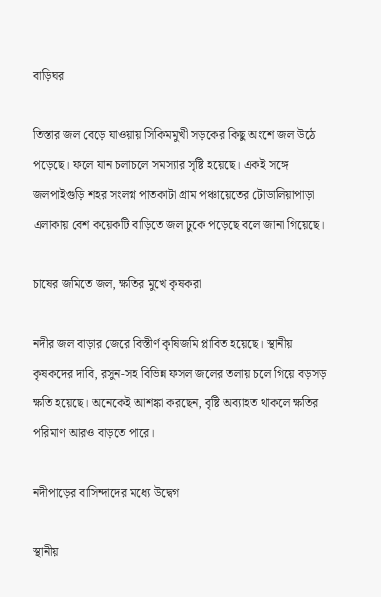বাড়িঘর

তিস্তার জল বেড়ে যাওয়ায় সিকিমমুখী সড়কের কিছু অংশে জল উঠে পড়েছে। ফলে যান চলাচলে সমস্যার সৃষ্টি হয়েছে। একই সঙ্গে জলপাইগুড়ি শহর সংলগ্ন পাতকাটা গ্রাম পঞ্চায়েতের টোডালিয়াপাড়া এলাকায় বেশ কয়েকটি বাড়িতে জল ঢুকে পড়েছে বলে জানা গিয়েছে।

চাষের জমিতে জল, ক্ষতির মুখে কৃষকরা

নদীর জল বাড়ার জেরে বিস্তীর্ণ কৃষিজমি প্লাবিত হয়েছে। স্থানীয় কৃষকদের দাবি, রসুন-সহ বিভিন্ন ফসল জলের তলায় চলে গিয়ে বড়সড় ক্ষতি হয়েছে। অনেকেই আশঙ্কা করছেন, বৃষ্টি অব্যাহত থাকলে ক্ষতির পরিমাণ আরও বাড়তে পারে।

নদীপাড়ের বাসিন্দাদের মধ্যে উদ্বেগ

স্থানীয়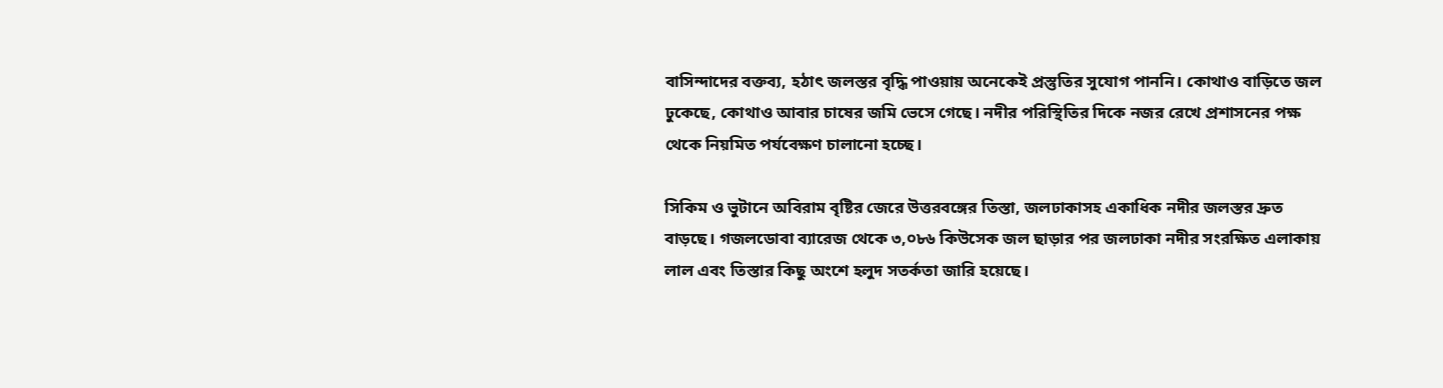বাসিন্দাদের বক্তব্য, হঠাৎ জলস্তর বৃদ্ধি পাওয়ায় অনেকেই প্রস্তুতির সুযোগ পাননি। কোথাও বাড়িতে জল ঢুকেছে, কোথাও আবার চাষের জমি ভেসে গেছে। নদীর পরিস্থিতির দিকে নজর রেখে প্রশাসনের পক্ষ থেকে নিয়মিত পর্যবেক্ষণ চালানো হচ্ছে।

সিকিম ও ভুটানে অবিরাম বৃষ্টির জেরে উত্তরবঙ্গের তিস্তা, জলঢাকাসহ একাধিক নদীর জলস্তর দ্রুত বাড়ছে। গজলডোবা ব্যারেজ থেকে ৩,০৮৬ কিউসেক জল ছাড়ার পর জলঢাকা নদীর সংরক্ষিত এলাকায় লাল এবং তিস্তার কিছু অংশে হলুদ সতর্কতা জারি হয়েছে।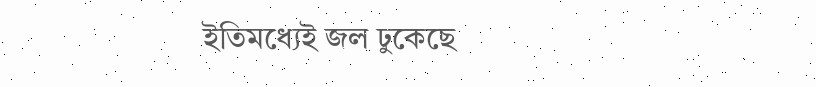ইতিমধ্যেই জল ঢুকেছে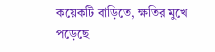কয়েকটি বাড়িতে, ক্ষতির মুখে পড়েছে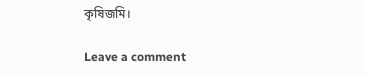কৃষিজমি।

Leave a comment